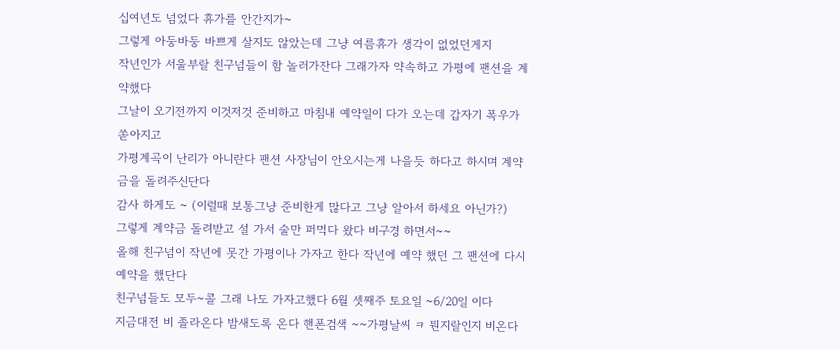십여년도 넘었다 휴가를 안간지가~
그렇게 아둥바둥 바쁘게 살지도 않았는데 그냥 여름휴가 생각이 없었던게지
작년인가 서울부랄 친구넘들이 함 놀러가잔다 그래가자 약속하고 가평에 팬션을 계약했다
그날이 오기전까지 이것저것 준비하고 마침내 예약일이 다가 오는데 갑자기 폭우가 쏟아지고
가평계곡이 난리가 아니란다 팬션 사장님이 안오시는게 나을듯 하다고 하시며 계약금을 돌려주신단다
감사 하게도 ~ (이럴때 보통그냥 준비한게 많다고 그냥 알아서 하세요 아닌가?)
그렇게 계약금 돌려받고 설 가서 술만 퍼먹다 왔다 비구경 하면서~~
올해 친구넘이 작년에 못간 가평이나 가자고 한다 작년에 예약 했던 그 팬션에 다시 예약을 했단다
친구넘들도 모두~콜 그래 나도 가자고했다 6월 셋째주 토요일 ~6/20일 이다
지금대전 비 졸라온다 밤새도록 온다 핸폰검색 ~~가평날씨 ㅋ 뭔지랄인지 비온다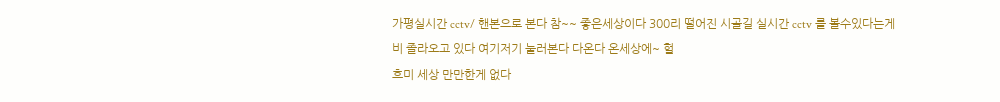가평실시간 cctv/ 핸본으로 본다 참~~ 좋은세상이다 300리 떨어진 시골길 실시간 cctv 를 볼수있다는게
비 졸라오고 있다 여기저기 눌러본다 다온다 온세상에~ 헐
흐미 세상 만만한게 없다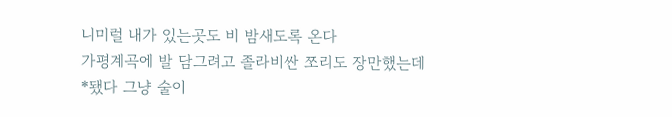니미럴 내가 있는곳도 비 밤새도록 온다
가평계곡에 발 담그려고 졸라비싼 쪼리도 장만했는데
*됐다 그냥 술이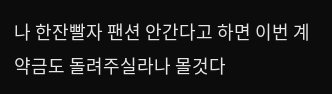나 한잔빨자 팬션 안간다고 하면 이번 계약금도 돌려주실라나 몰것다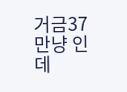거금37만냥 인데